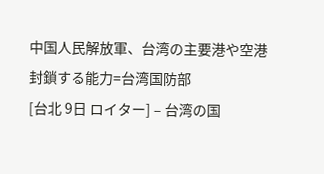中国人民解放軍、台湾の主要港や空港封鎖する能力=台湾国防部
[台北 9日 ロイター] – 台湾の国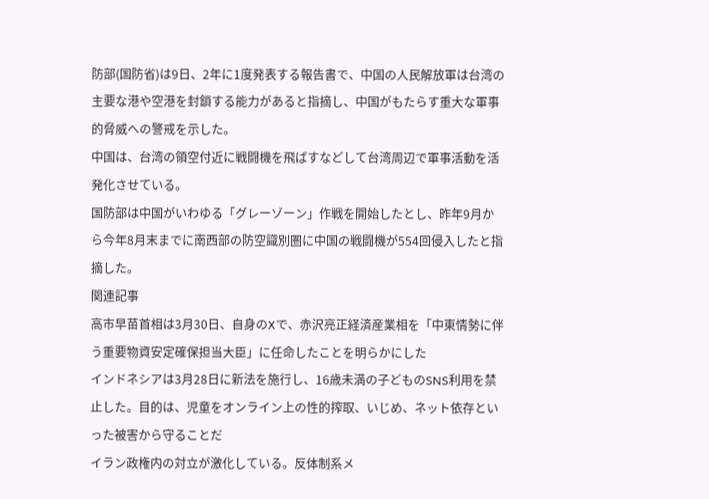防部(国防省)は9日、2年に1度発表する報告書で、中国の人民解放軍は台湾の主要な港や空港を封鎖する能力があると指摘し、中国がもたらす重大な軍事的脅威への警戒を示した。
中国は、台湾の領空付近に戦闘機を飛ばすなどして台湾周辺で軍事活動を活発化させている。
国防部は中国がいわゆる「グレーゾーン」作戦を開始したとし、昨年9月から今年8月末までに南西部の防空識別圏に中国の戦闘機が554回侵入したと指摘した。
関連記事
高市早苗首相は3月30日、自身のXで、赤沢亮正経済産業相を「中東情勢に伴う重要物資安定確保担当大臣」に任命したことを明らかにした
インドネシアは3月28日に新法を施行し、16歳未満の子どものSNS利用を禁止した。目的は、児童をオンライン上の性的搾取、いじめ、ネット依存といった被害から守ることだ
イラン政権内の対立が激化している。反体制系メ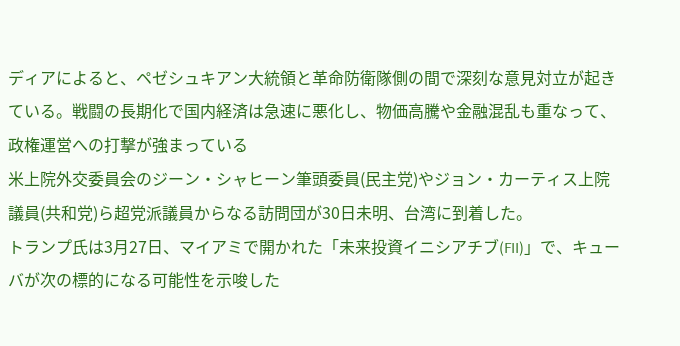ディアによると、ペゼシュキアン大統領と革命防衛隊側の間で深刻な意見対立が起きている。戦闘の長期化で国内経済は急速に悪化し、物価高騰や金融混乱も重なって、政権運営への打撃が強まっている
米上院外交委員会のジーン・シャヒーン筆頭委員(民主党)やジョン・カーティス上院議員(共和党)ら超党派議員からなる訪問団が30日未明、台湾に到着した。
トランプ氏は3月27日、マイアミで開かれた「未来投資イニシアチブ(FII)」で、キューバが次の標的になる可能性を示唆した